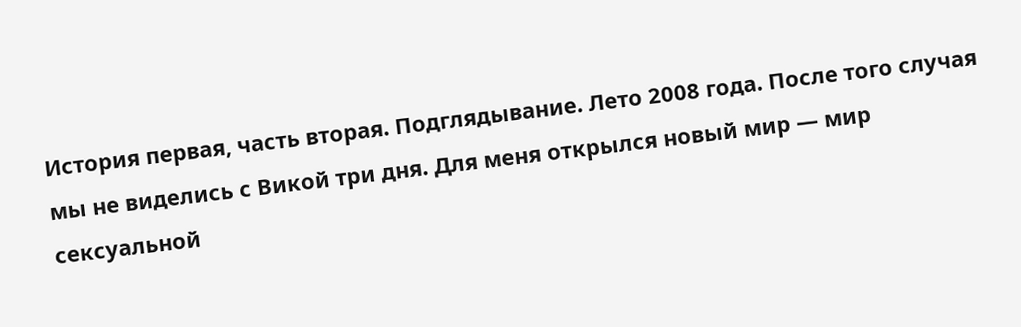История первая, часть вторая. Подглядывание. Лето 2008 года. После того случая мы не виделись с Викой три дня. Для меня открылся новый мир — мир сексуальной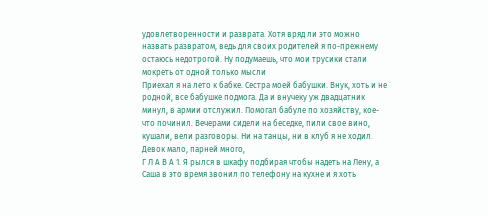удовлетворенности и разврата. Хотя вряд ли это можно назвать развратом, ведь для своих родителей я по-прежнему остаюсь недотрогой. Ну подумаешь, что мои трусики стали мокреть от одной только мысли
Приехал я на лето к бабке. Сестра моей бабушки. Внук, хоть и не родной, все бабушке подмога. Да и внучеку уж двадцатник минул, в армии отслужил. Помогал бабуле по хозяйству, кое-что починил. Вечерами сидели на беседке, пили свое вино, кушали, вели разговоры. Ни на танцы, ни в клуб я не ходил. Девок мало, парней много,
Г Л А В А 1. Я рылся в шкафу подбирая чтобы надеть на Лену, а Саша в это время звонил по телефону на кухне и я хоть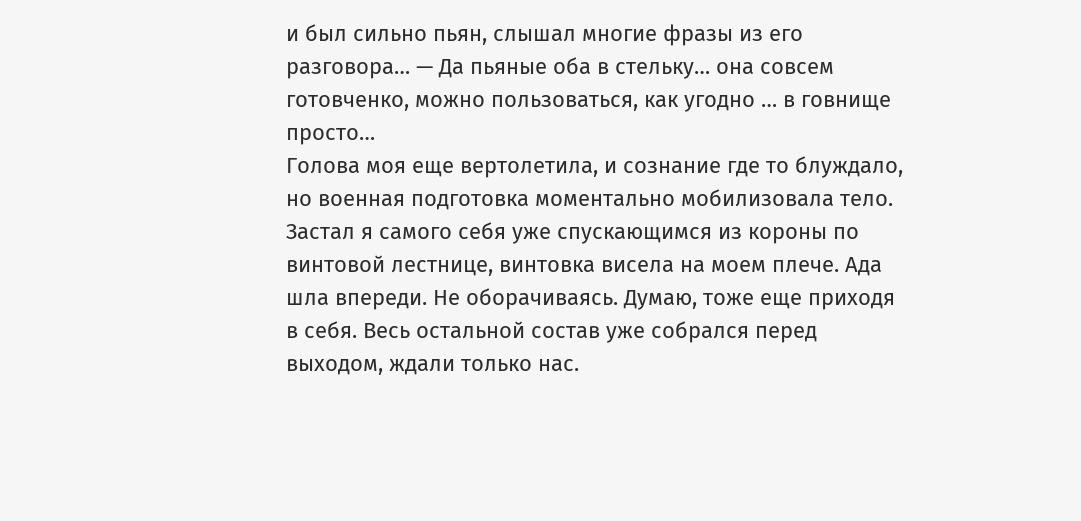и был сильно пьян, слышал многие фразы из его разговора… — Да пьяные оба в стельку… она совсем готовченко, можно пользоваться, как угодно … в говнище просто…
Голова моя еще вертолетила, и сознание где то блуждало, но военная подготовка моментально мобилизовала тело. Застал я самого себя уже спускающимся из короны по винтовой лестнице, винтовка висела на моем плече. Ада шла впереди. Не оборачиваясь. Думаю, тоже еще приходя в себя. Весь остальной состав уже собрался перед выходом, ждали только нас.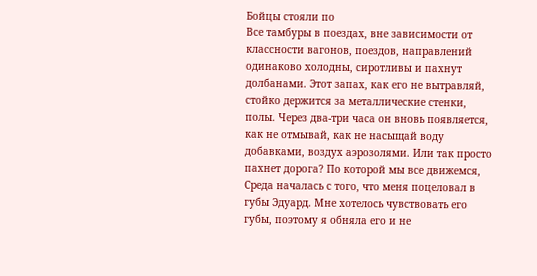Бойцы стояли по
Все тамбуры в поездах, вне зависимости от классности вагонов, поездов, направлений одинаково холодны, сиротливы и пахнут долбанами. Этот запах, как его не вытравляй, стойко держится за металлические стенки, полы. Через два-три часа он вновь появляется, как не отмывай, как не насыщай воду добавками, воздух аэрозолями. Или так просто пахнет дорога? По которой мы все движемся,
Среда началась с того, что меня поцеловал в губы Эдуард. Мне хотелось чувствовать его губы, поэтому я обняла его и не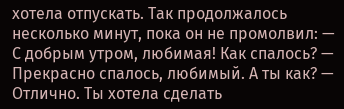хотела отпускать. Так продолжалось несколько минут, пока он не промолвил: — С добрым утром, любимая! Как спалось? — Прекрасно спалось, любимый. А ты как? — Отлично. Ты хотела сделать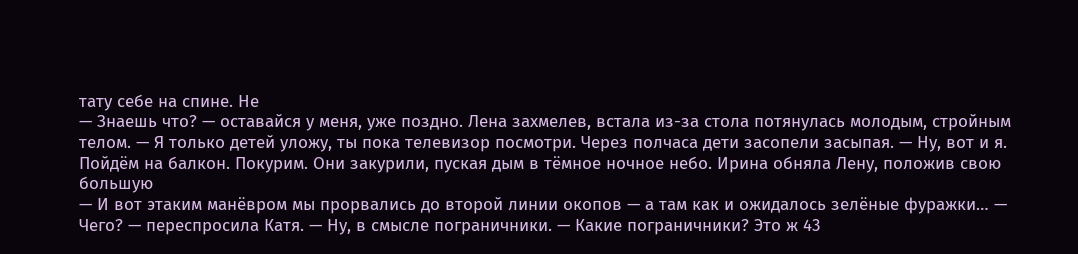тату себе на спине. Не
— Знаешь что? — оставайся у меня, уже поздно. Лена захмелев, встала из-за стола потянулась молодым, стройным телом. — Я только детей уложу, ты пока телевизор посмотри. Через полчаса дети засопели засыпая. — Ну, вот и я. Пойдём на балкон. Покурим. Они закурили, пуская дым в тёмное ночное небо. Ирина обняла Лену, положив свою большую
— И вот этаким манёвром мы прорвались до второй линии окопов — а там как и ожидалось зелёные фуражки… — Чего? — переспросила Катя. — Ну, в смысле пограничники. — Какие пограничники? Это ж 43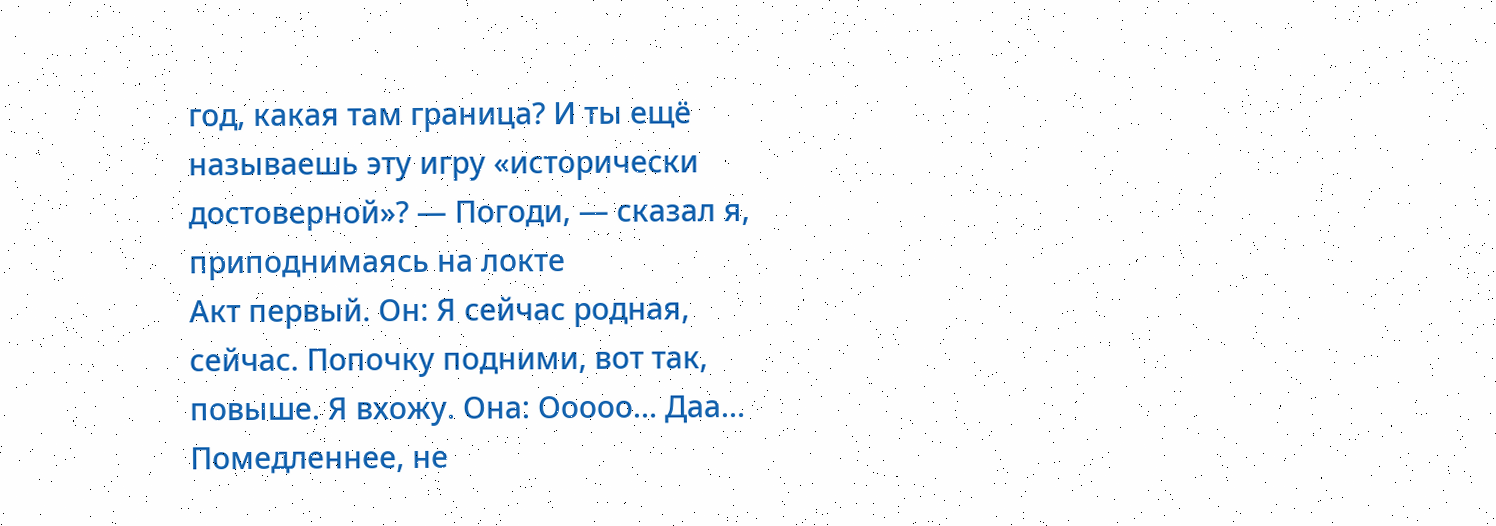год, какая там граница? И ты ещё называешь эту игру «исторически достоверной»? — Погоди, — сказал я, приподнимаясь на локте
Акт первый. Он: Я сейчас родная, сейчас. Попочку подними, вот так, повыше. Я вхожу. Она: Ооооо… Даа… Помедленнее, не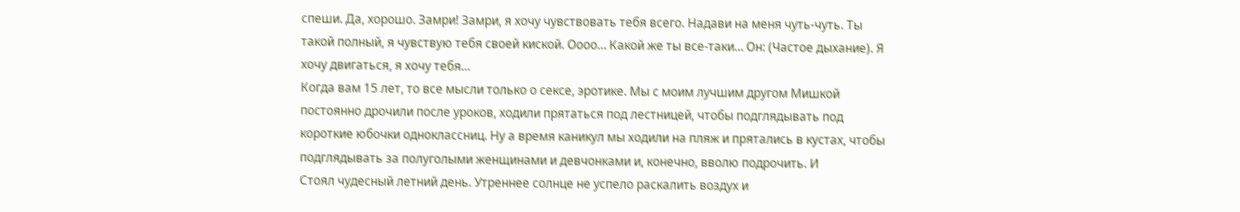спеши. Да, хорошо. Замри! Замри, я хочу чувствовать тебя всего. Надави на меня чуть-чуть. Ты такой полный, я чувствую тебя своей киской. Оооо… Какой же ты все-таки… Он: (Частое дыхание). Я хочу двигаться, я хочу тебя…
Когда вам 15 лет, то все мысли только о сексе, эротике. Мы с моим лучшим другом Мишкой постоянно дрочили после уроков, ходили прятаться под лестницей, чтобы подглядывать под короткие юбочки одноклассниц. Ну а время каникул мы ходили на пляж и прятались в кустах, чтобы подглядывать за полуголыми женщинами и девчонками и, конечно, вволю подрочить. И
Стоял чудесный летний день. Утреннее солнце не успело раскалить воздух и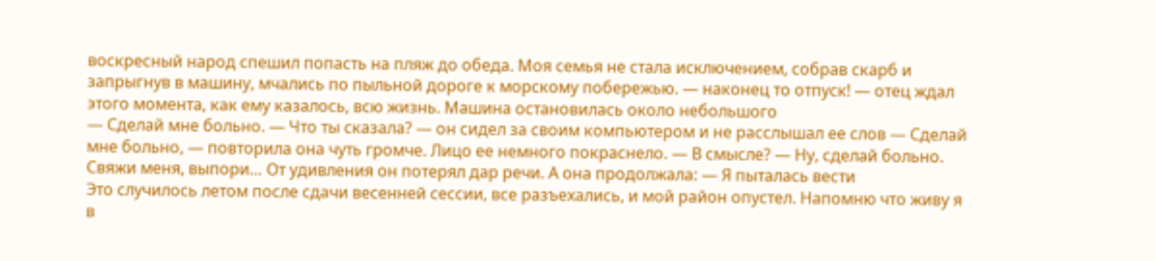воскресный народ спешил попасть на пляж до обеда. Моя семья не стала исключением, собрав скарб и запрыгнув в машину, мчались по пыльной дороге к морскому побережью. — наконец то отпуск! — отец ждал этого момента, как ему казалось, всю жизнь. Машина остановилась около небольшого
— Сделай мне больно. — Что ты сказала? — он сидел за своим компьютером и не расслышал ее слов — Сделай мне больно, — повторила она чуть громче. Лицо ее немного покраснело. — В смысле? — Ну, сделай больно. Свяжи меня, выпори… От удивления он потерял дар речи. А она продолжала: — Я пыталась вести
Это случилось летом после сдачи весенней сессии, все разъехались, и мой район опустел. Напомню что живу я в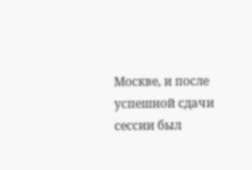Москве, и после успешной сдачи сессии был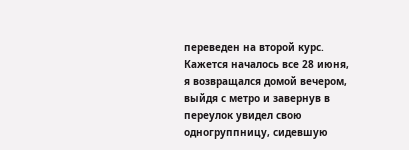переведен на второй курс. Кажется началось все 28 июня, я возвращался домой вечером, выйдя с метро и завернув в переулок увидел свою одногруппницу, сидевшую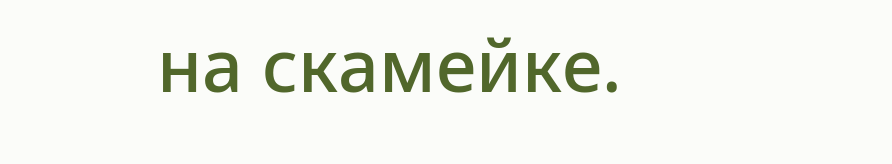на скамейке.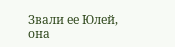Звали ее Юлей, она